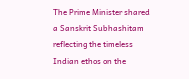The Prime Minister shared a Sanskrit Subhashitam reflecting the timeless Indian ethos on the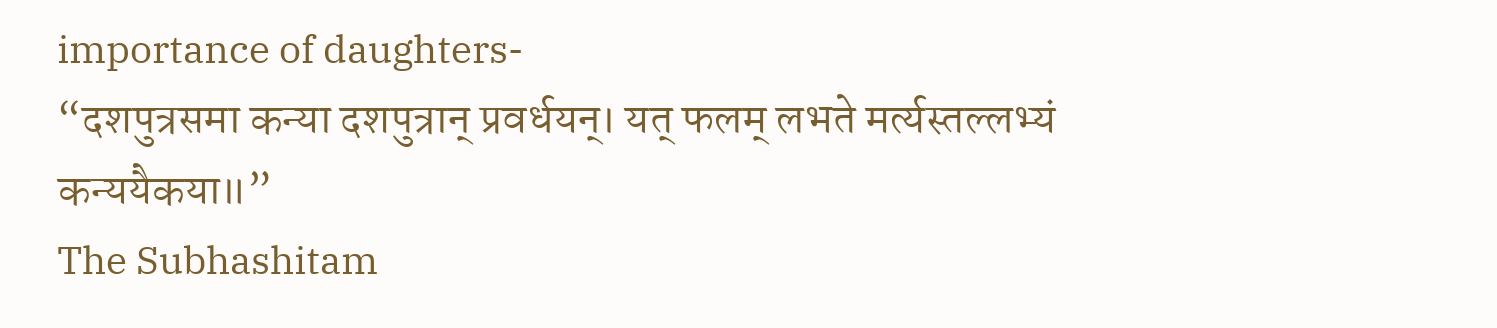importance of daughters-
“दशपुत्रसमा कन्या दशपुत्रान् प्रवर्धयन्। यत् फलम् लभते मर्त्यस्तल्लभ्यं कन्ययैकया॥”
The Subhashitam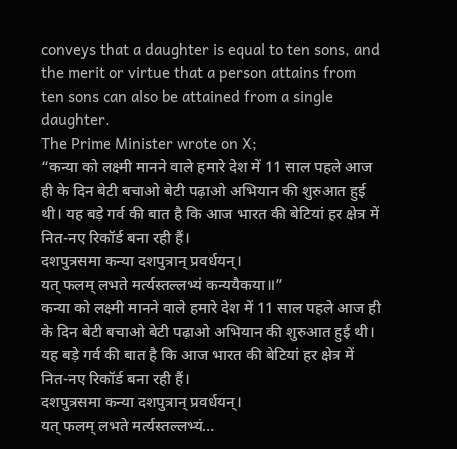conveys that a daughter is equal to ten sons, and the merit or virtue that a person attains from ten sons can also be attained from a single daughter.
The Prime Minister wrote on X;
“कन्या को लक्ष्मी मानने वाले हमारे देश में 11 साल पहले आज ही के दिन बेटी बचाओ बेटी पढ़ाओ अभियान की शुरुआत हुई थी। यह बड़े गर्व की बात है कि आज भारत की बेटियां हर क्षेत्र में नित-नए रिकॉर्ड बना रही हैं।
दशपुत्रसमा कन्या दशपुत्रान् प्रवर्धयन्।
यत् फलम् लभते मर्त्यस्तल्लभ्यं कन्ययैकया॥”
कन्या को लक्ष्मी मानने वाले हमारे देश में 11 साल पहले आज ही के दिन बेटी बचाओ बेटी पढ़ाओ अभियान की शुरुआत हुई थी। यह बड़े गर्व की बात है कि आज भारत की बेटियां हर क्षेत्र में नित-नए रिकॉर्ड बना रही हैं।
दशपुत्रसमा कन्या दशपुत्रान् प्रवर्धयन्।
यत् फलम् लभते मर्त्यस्तल्लभ्यं…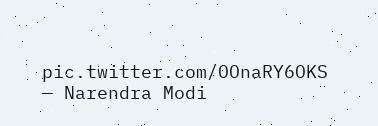pic.twitter.com/OOnaRY6OKS
— Narendra Modi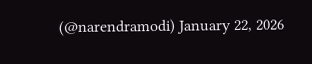(@narendramodi) January 22, 2026